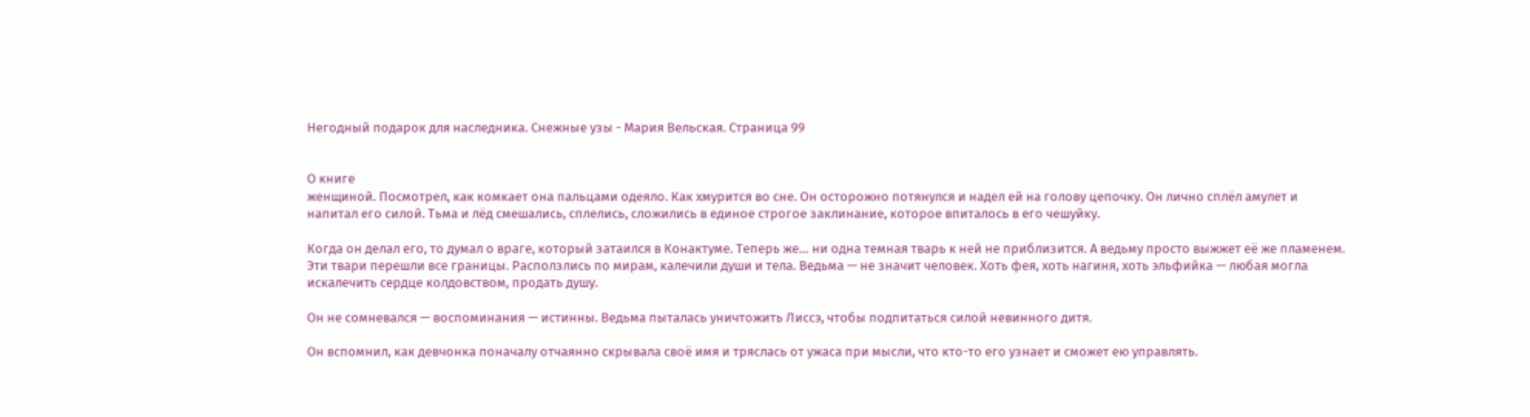Негодный подарок для наследника. Снежные узы - Мария Вельская. Страница 99


О книге
женщиной. Посмотрел, как комкает она пальцами одеяло. Как хмурится во сне. Он осторожно потянулся и надел ей на голову цепочку. Он лично сплёл амулет и напитал его силой. Тьма и лёд смешались, сплелись, сложились в единое строгое заклинание, которое впиталось в его чешуйку.

Когда он делал его, то думал о враге, который затаился в Конактуме. Теперь же… ни одна темная тварь к ней не приблизится. А ведьму просто выжжет её же пламенем. Эти твари перешли все границы. Расползлись по мирам, калечили души и тела. Ведьма — не значит человек. Хоть фея, хоть нагиня, хоть эльфийка — любая могла искалечить сердце колдовством, продать душу.

Он не сомневался — воспоминания — истинны. Ведьма пыталась уничтожить Лиссэ, чтобы подпитаться силой невинного дитя.

Он вспомнил, как девчонка поначалу отчаянно скрывала своё имя и тряслась от ужаса при мысли, что кто-то его узнает и сможет ею управлять.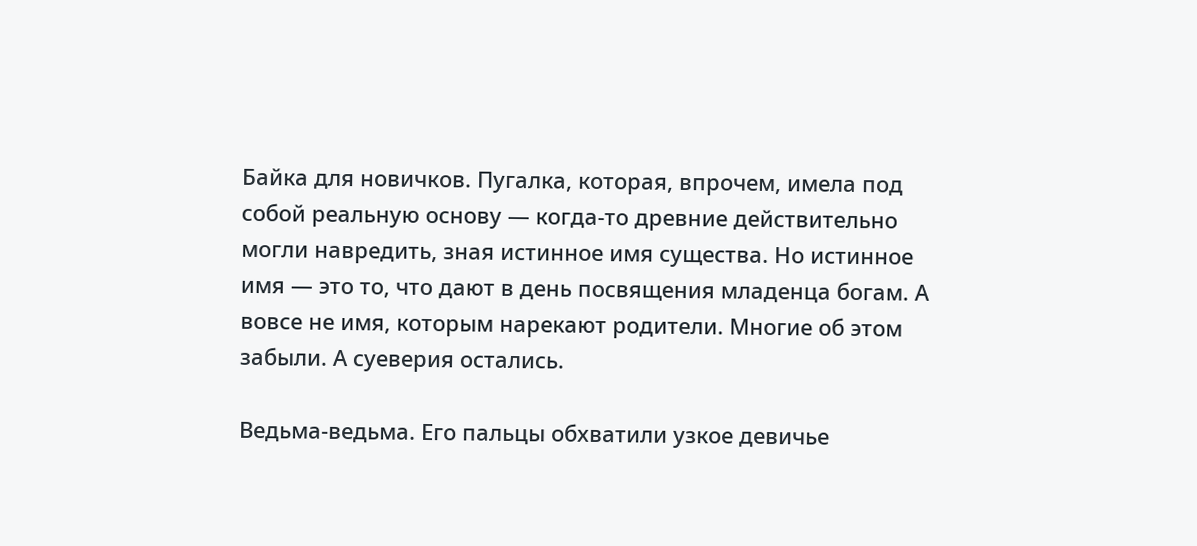Байка для новичков. Пугалка, которая, впрочем, имела под собой реальную основу — когда-то древние действительно могли навредить, зная истинное имя существа. Но истинное имя — это то, что дают в день посвящения младенца богам. А вовсе не имя, которым нарекают родители. Многие об этом забыли. А суеверия остались.

Ведьма-ведьма. Его пальцы обхватили узкое девичье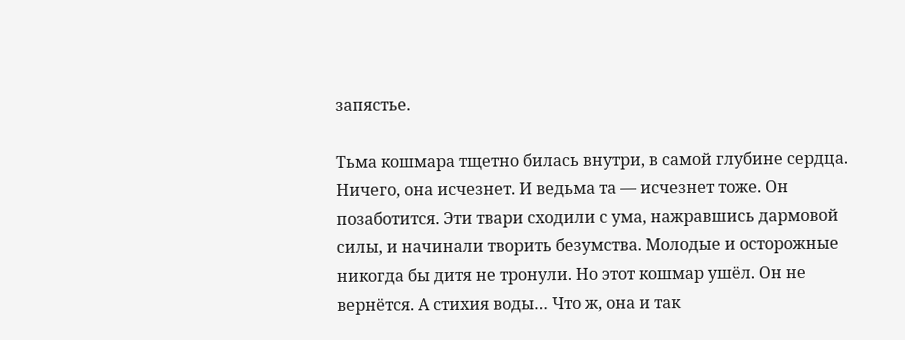запястье.

Тьма кошмара тщетно билась внутри, в самой глубине сердца. Ничего, она исчезнет. И ведьма та — исчезнет тоже. Он позаботится. Эти твари сходили с ума, нажравшись дармовой силы, и начинали творить безумства. Молодые и осторожные никогда бы дитя не тронули. Но этот кошмар ушёл. Он не вернётся. А стихия воды… Что ж, она и так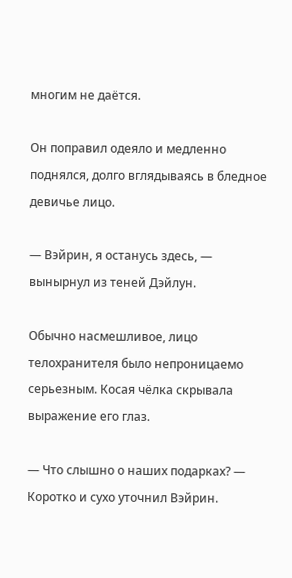многим не даётся.

Он поправил одеяло и медленно поднялся, долго вглядываясь в бледное девичье лицо.

— Вэйрин, я останусь здесь, — вынырнул из теней Дэйлун.

Обычно насмешливое, лицо телохранителя было непроницаемо серьезным. Косая чёлка скрывала выражение его глаз.

— Что слышно о наших подарках? — Коротко и сухо уточнил Вэйрин.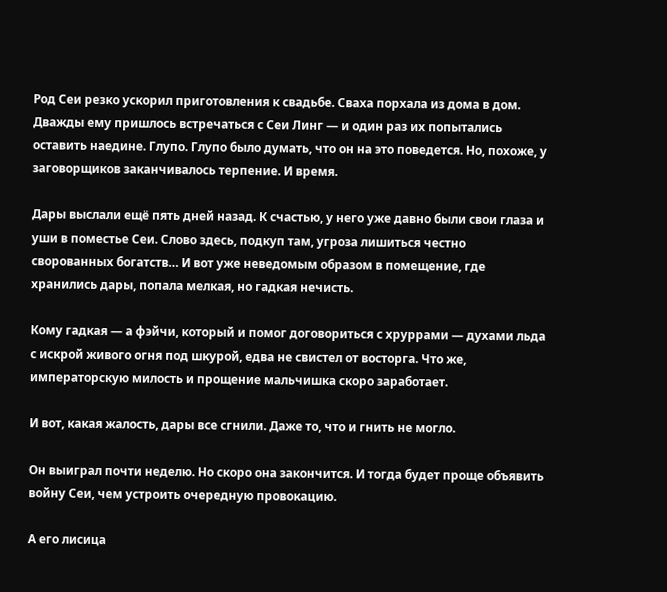Род Сеи резко ускорил приготовления к свадьбе. Сваха порхала из дома в дом. Дважды ему пришлось встречаться с Сеи Линг — и один раз их попытались оставить наедине. Глупо. Глупо было думать, что он на это поведется. Но, похоже, у заговорщиков заканчивалось терпение. И время.

Дары выслали ещё пять дней назад. К счастью, у него уже давно были свои глаза и уши в поместье Сеи. Слово здесь, подкуп там, угроза лишиться честно сворованных богатств… И вот уже неведомым образом в помещение, где хранились дары, попала мелкая, но гадкая нечисть.

Кому гадкая — а фэйчи, который и помог договориться с хруррами — духами льда с искрой живого огня под шкурой, едва не свистел от восторга. Что же, императорскую милость и прощение мальчишка скоро заработает.

И вот, какая жалость, дары все сгнили. Даже то, что и гнить не могло.

Он выиграл почти неделю. Но скоро она закончится. И тогда будет проще объявить войну Сеи, чем устроить очередную провокацию.

А его лисица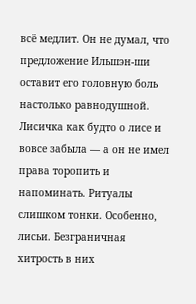всё медлит. Он не думал, что предложение Ильшэн-ши оставит его головную боль настолько равнодушной. Лисичка как будто о лисе и вовсе забыла — а он не имел права торопить и напоминать. Ритуалы слишком тонки. Особенно, лисьи. Безграничная хитрость в них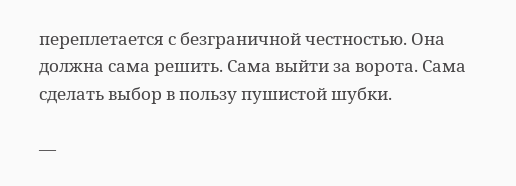переплетается с безграничной честностью. Она должна сама решить. Сама выйти за ворота. Сама сделать выбор в пользу пушистой шубки.

—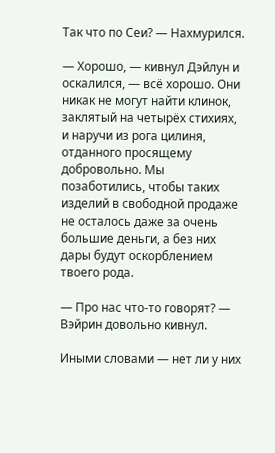Так что по Сеи? — Нахмурился.

— Хорошо, — кивнул Дэйлун и оскалился, — всё хорошо. Они никак не могут найти клинок, заклятый на четырёх стихиях, и наручи из рога цилиня, отданного просящему добровольно. Мы позаботились, чтобы таких изделий в свободной продаже не осталось даже за очень большие деньги, а без них дары будут оскорблением твоего рода.

— Про нас что-то говорят? — Вэйрин довольно кивнул.

Иными словами — нет ли у них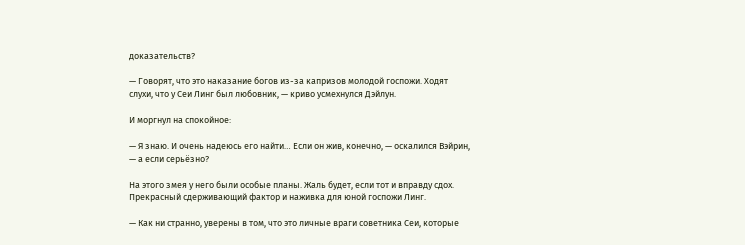доказательств?

— Говорят, что это наказание богов из-за капризов молодой госпожи. Ходят слухи, что у Сеи Линг был любовник, — криво усмехнулся Дэйлун.

И моргнул на спокойное:

— Я знаю. И очень надеюсь его найти… Если он жив, конечно, — оскалился Вэйрин, — а если серьёзно?

На этого змея у него были особые планы. Жаль будет, если тот и вправду сдох. Прекрасный сдерживающий фактор и наживка для юной госпожи Линг.

— Как ни странно, уверены в том, что это личные враги советника Сеи, которые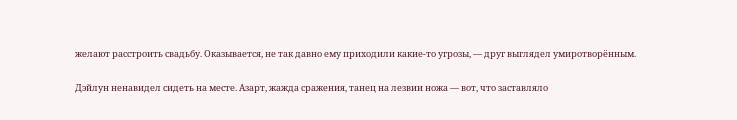желают расстроить свадьбу. Оказывается, не так давно ему приходили какие-то угрозы, — друг выглядел умиротворённым.

Дэйлун ненавидел сидеть на месте. Азарт, жажда сражения, танец на лезвии ножа — вот, что заставляло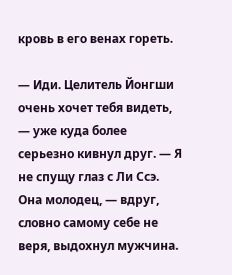кровь в его венах гореть.

— Иди. Целитель Йонгши очень хочет тебя видеть, — уже куда более серьезно кивнул друг. — Я не спущу глаз с Ли Ссэ. Она молодец, — вдруг, словно самому себе не веря, выдохнул мужчина.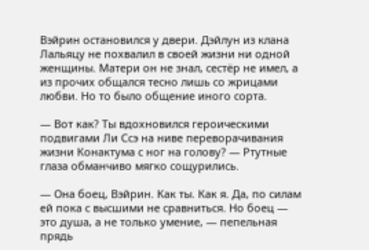Вэйрин остановился у двери. Дэйлун из клана Лальяцу не похвалил в своей жизни ни одной женщины. Матери он не знал, сестёр не имел, а из прочих общался тесно лишь со жрицами любви. Но то было общение иного сорта.

— Вот как? Ты вдохновился героическими подвигами Ли Ссэ на ниве переворачивания жизни Конактума с ног на голову? — Ртутные глаза обманчиво мягко сощурились.

— Она боец, Вэйрин. Как ты. Как я. Да, по силам ей пока с высшими не сравниться. Но боец — это душа, а не только умение, — пепельная прядь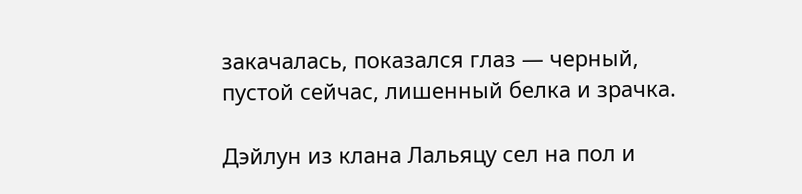закачалась, показался глаз — черный, пустой сейчас, лишенный белка и зрачка.

Дэйлун из клана Лальяцу сел на пол и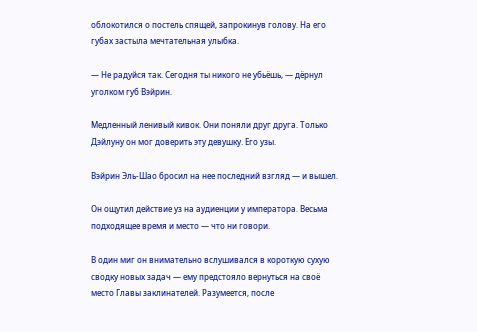облокотился о постель спящей, запрокинув голову. На его губах застыла мечтательная улыбка.

— Не радуйся так. Сегодня ты никого не убьёшь, — дёрнул уголком губ Вэйрин.

Медленный ленивый кивок. Они поняли друг друга. Только Дэйлуну он мог доверить эту девушку. Его узы.

Вэйрин Эль-Шао бросил на нее последний взгляд — и вышел.

Он ощутил действие уз на аудиенции у императора. Весьма подходящее время и место — что ни говори.

В один миг он внимательно вслушивался в короткую сухую сводку новых задач — ему предстояло вернуться на своё место Главы заклинателей. Разумеется, после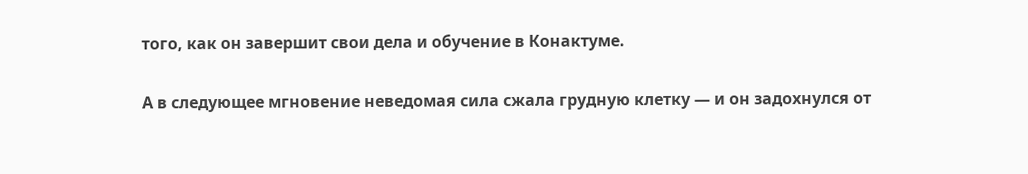того, как он завершит свои дела и обучение в Конактуме.

А в следующее мгновение неведомая сила сжала грудную клетку — и он задохнулся от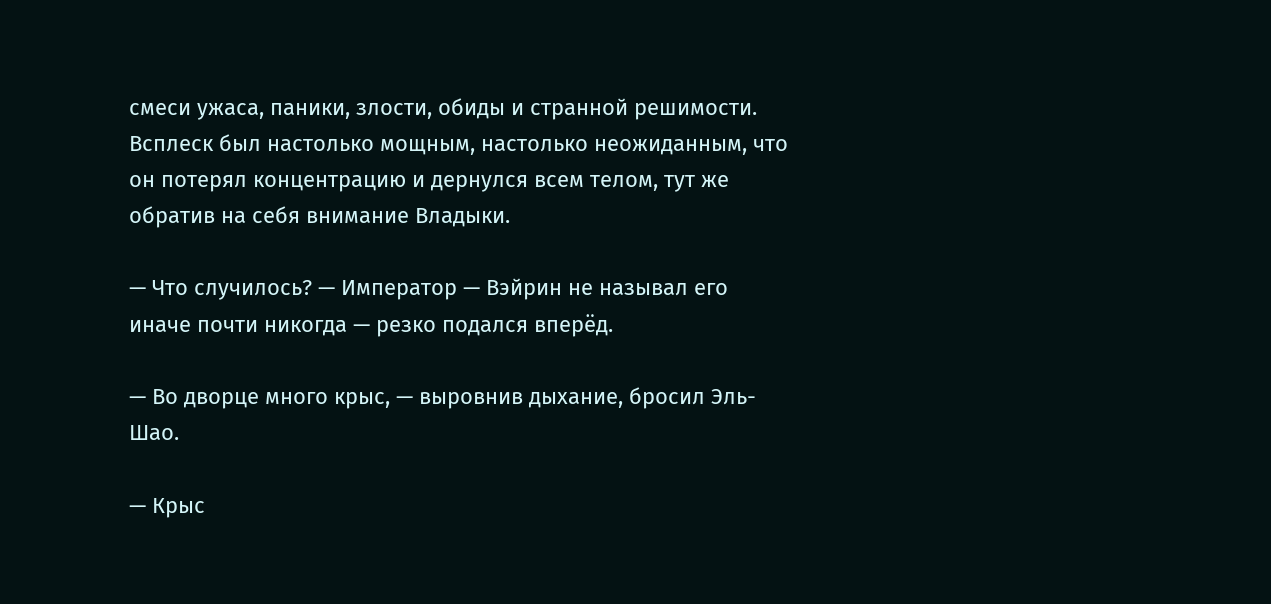смеси ужаса, паники, злости, обиды и странной решимости. Всплеск был настолько мощным, настолько неожиданным, что он потерял концентрацию и дернулся всем телом, тут же обратив на себя внимание Владыки.

— Что случилось? — Император — Вэйрин не называл его иначе почти никогда — резко подался вперёд.

— Во дворце много крыс, — выровнив дыхание, бросил Эль-Шао.

— Крыс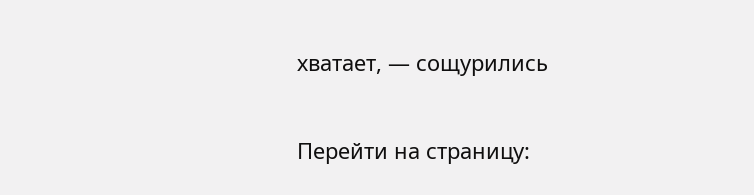хватает, — сощурились

Перейти на страницу: